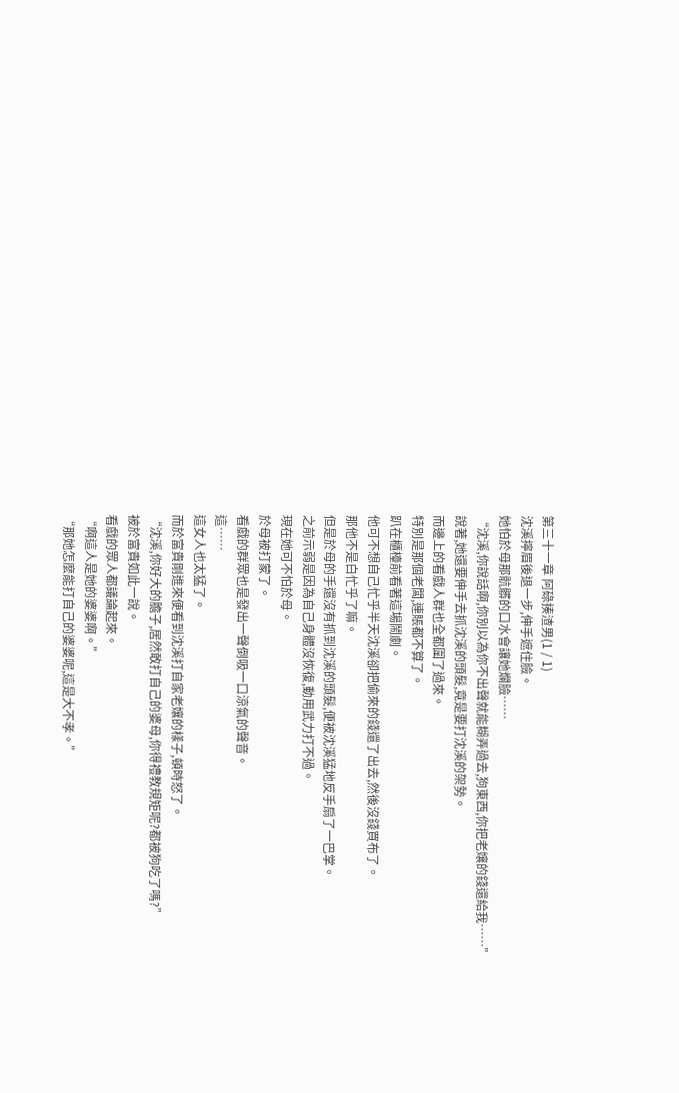第三十一章 阿碌揍渣男(1 / 1)
沈溪擰眉後退一步,伸手遮住臉。
她怕於母那骯髒的口水會讓她爛臉……
“沈溪,你說話啊,你別以為你不出聲就能糊弄過去,狗東西,你把老孃的錢還給我……”
說著,她還要伸手去抓沈溪的頭髮,竟是要打沈溪的架勢。
而邊上的看戲人群也全都圍了過來。
特別是那個老闆,連賬都不算了。
趴在櫃檯前看著這場鬧劇。
他可不想自己忙乎半天沈溪卻把偷來的錢還了出去,然後沒錢買布了。
那他不是白忙乎了嘛。
但是於母的手還沒有抓到沈溪的頭髮,便被沈溪猛地反手扇了一巴掌。
之前示弱是因為自己身體沒恢復,動用武力打不過。
現在她可不怕於母。
於母被打蒙了。
看戲的群眾也是發出一聲倒吸一口涼氣的聲音。
這……
這女人也太猛了。
而於富貴剛進來便看到沈溪打自家老孃的樣子,頓時怒了。
“沈溪,你好大的膽子,居然敢打自己的婆母,你得禮教規矩呢?都被狗吃了嗎?”
被於富貴如此一說。
看戲的眾人都議論起來。
“啊這人是她的婆婆啊。”
“那她怎麼能打自己的婆婆呢,這是大不孝。”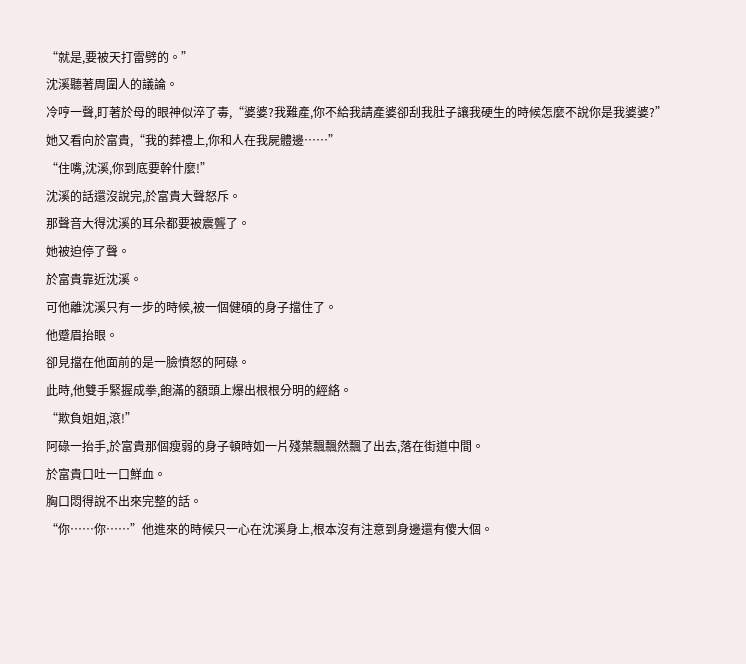“就是,要被天打雷劈的。”
沈溪聽著周圍人的議論。
冷哼一聲,盯著於母的眼神似淬了毒,“婆婆?我難產,你不給我請產婆卻刮我肚子讓我硬生的時候怎麼不說你是我婆婆?”
她又看向於富貴,“我的葬禮上,你和人在我屍體邊……”
“住嘴,沈溪,你到底要幹什麼!”
沈溪的話還沒說完,於富貴大聲怒斥。
那聲音大得沈溪的耳朵都要被震聾了。
她被迫停了聲。
於富貴靠近沈溪。
可他離沈溪只有一步的時候,被一個健碩的身子擋住了。
他蹙眉抬眼。
卻見擋在他面前的是一臉憤怒的阿碌。
此時,他雙手緊握成拳,飽滿的額頭上爆出根根分明的經絡。
“欺負姐姐,滾!”
阿碌一抬手,於富貴那個瘦弱的身子頓時如一片殘葉飄飄然飄了出去,落在街道中間。
於富貴口吐一口鮮血。
胸口悶得說不出來完整的話。
“你……你……”他進來的時候只一心在沈溪身上,根本沒有注意到身邊還有傻大個。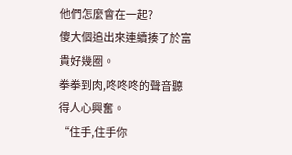他們怎麼會在一起?
傻大個追出來連續揍了於富貴好幾圈。
拳拳到肉,咚咚咚的聲音聽得人心興奮。
“住手,住手你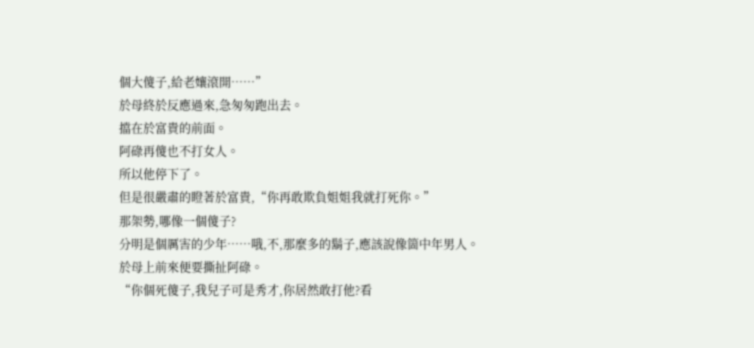個大傻子,給老孃滾開……”
於母終於反應過來,急匆匆跑出去。
擋在於富貴的前面。
阿碌再傻也不打女人。
所以他停下了。
但是很嚴肅的瞪著於富貴,“你再敢欺負姐姐我就打死你。”
那架勢,哪像一個傻子?
分明是個厲害的少年……哦,不,那麼多的鬍子,應該說像箇中年男人。
於母上前來便要撕扯阿碌。
“你個死傻子,我兒子可是秀才,你居然敢打他?看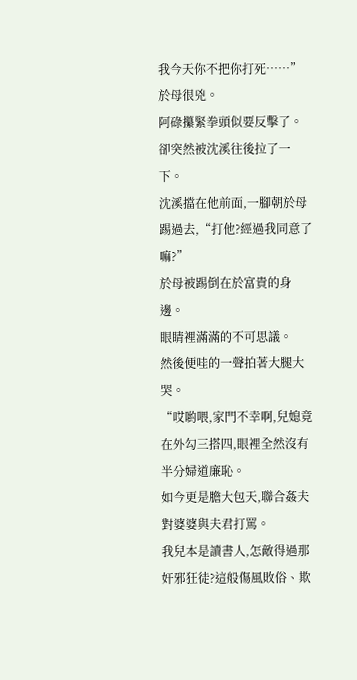我今天你不把你打死……”
於母很兇。
阿碌攥緊拳頭似要反擊了。
卻突然被沈溪往後拉了一下。
沈溪擋在他前面,一腳朝於母踢過去,“打他?經過我同意了嘛?”
於母被踢倒在於富貴的身邊。
眼睛裡滿滿的不可思議。
然後便哇的一聲拍著大腿大哭。
“哎喲喂,家門不幸啊,兒媳竟在外勾三搭四,眼裡全然沒有半分婦道廉恥。
如今更是膽大包天,聯合姦夫對婆婆與夫君打罵。
我兒本是讀書人,怎敵得過那奸邪狂徒?這般傷風敗俗、欺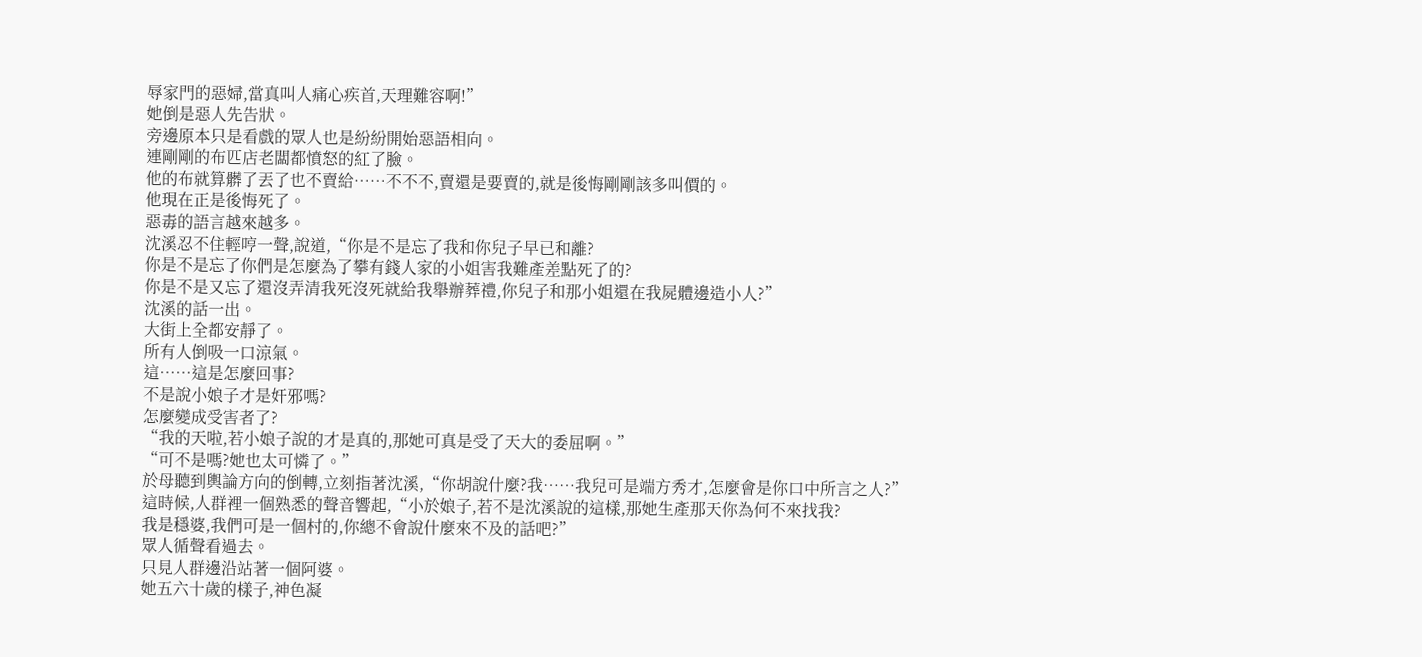辱家門的惡婦,當真叫人痛心疾首,天理難容啊!”
她倒是惡人先告狀。
旁邊原本只是看戲的眾人也是紛紛開始惡語相向。
連剛剛的布匹店老闆都憤怒的紅了臉。
他的布就算髒了丟了也不賣給……不不不,賣還是要賣的,就是後悔剛剛該多叫價的。
他現在正是後悔死了。
惡毒的語言越來越多。
沈溪忍不住輕哼一聲,說道,“你是不是忘了我和你兒子早已和離?
你是不是忘了你們是怎麼為了攀有錢人家的小姐害我難產差點死了的?
你是不是又忘了還沒弄清我死沒死就給我舉辦葬禮,你兒子和那小姐還在我屍體邊造小人?”
沈溪的話一出。
大街上全都安靜了。
所有人倒吸一口涼氣。
這……這是怎麼回事?
不是說小娘子才是奸邪嗎?
怎麼變成受害者了?
“我的天啦,若小娘子說的才是真的,那她可真是受了天大的委屈啊。”
“可不是嗎?她也太可憐了。”
於母聽到輿論方向的倒轉,立刻指著沈溪,“你胡說什麼?我……我兒可是端方秀才,怎麼會是你口中所言之人?”
這時候,人群裡一個熟悉的聲音響起,“小於娘子,若不是沈溪說的這樣,那她生產那天你為何不來找我?
我是穩婆,我們可是一個村的,你總不會說什麼來不及的話吧?”
眾人循聲看過去。
只見人群邊沿站著一個阿婆。
她五六十歲的樣子,神色凝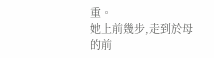重。
她上前幾步,走到於母的前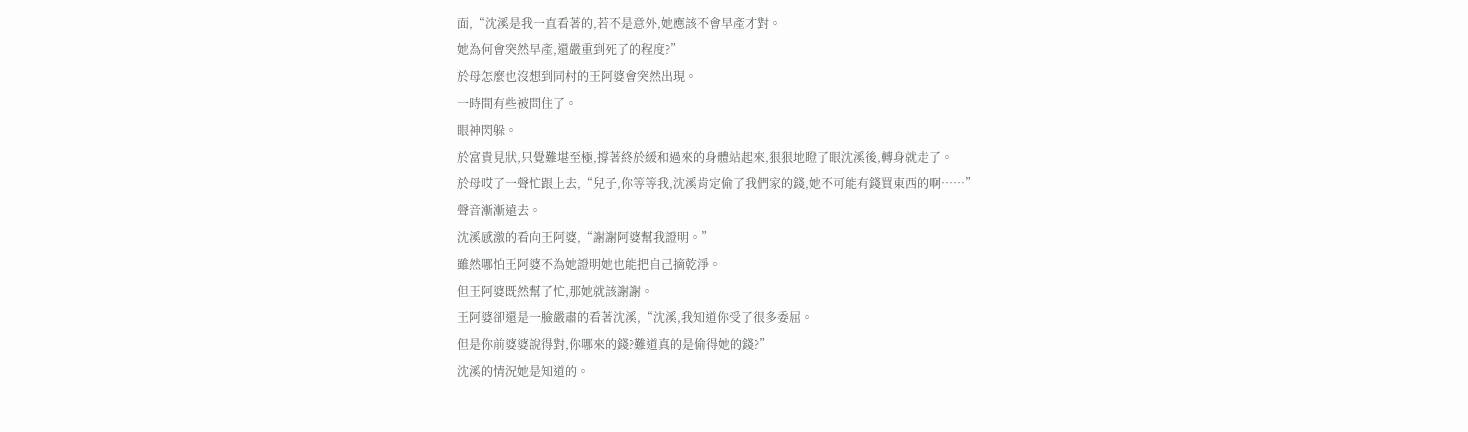面,“沈溪是我一直看著的,若不是意外,她應該不會早產才對。
她為何會突然早產,還嚴重到死了的程度?”
於母怎麼也沒想到同村的王阿婆會突然出現。
一時間有些被問住了。
眼神閃躲。
於富貴見狀,只覺難堪至極,撐著終於緩和過來的身體站起來,狠狠地瞪了眼沈溪後,轉身就走了。
於母哎了一聲忙跟上去,“兒子,你等等我,沈溪肯定偷了我們家的錢,她不可能有錢買東西的啊……”
聲音漸漸遠去。
沈溪感激的看向王阿婆,“謝謝阿婆幫我證明。”
雖然哪怕王阿婆不為她證明她也能把自己摘乾淨。
但王阿婆既然幫了忙,那她就該謝謝。
王阿婆卻還是一臉嚴肅的看著沈溪,“沈溪,我知道你受了很多委屈。
但是你前婆婆說得對,你哪來的錢?難道真的是偷得她的錢?”
沈溪的情況她是知道的。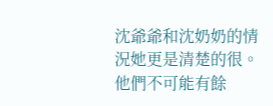沈爺爺和沈奶奶的情況她更是清楚的很。
他們不可能有餘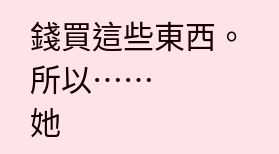錢買這些東西。
所以……
她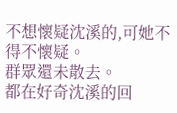不想懷疑沈溪的,可她不得不懷疑。
群眾還未散去。
都在好奇沈溪的回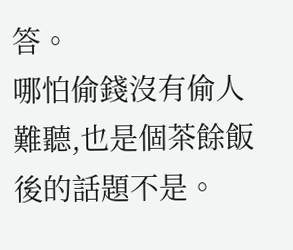答。
哪怕偷錢沒有偷人難聽,也是個茶餘飯後的話題不是。